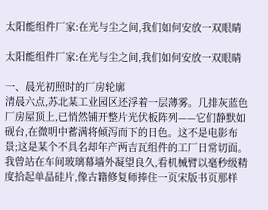太阳能组件厂家:在光与尘之间,我们如何安放一双眼睛

太阳能组件厂家:在光与尘之间,我们如何安放一双眼睛

一、晨光初照时的厂房轮廓
清晨六点,苏北某工业园区还浮着一层薄雾。几排灰蓝色厂房屋顶上,已悄然铺开整片光伏板阵列——它们静默如砚台,在微明中蓄满将倾泻而下的日色。这不是电影布景;这是某个不具名却年产两吉瓦组件的工厂日常切面。我曾站在车间玻璃幕墙外凝望良久,看机械臂以毫秒级精度拾起单晶硅片,像古籍修复师捧住一页宋版书页那样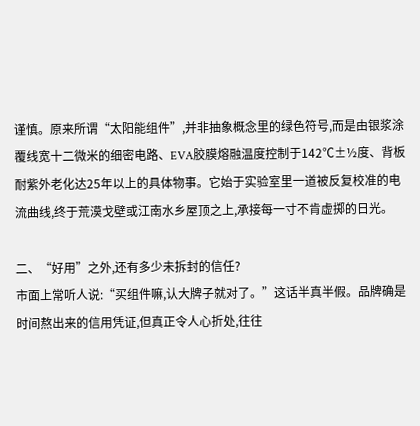谨慎。原来所谓“太阳能组件”,并非抽象概念里的绿色符号,而是由银浆涂覆线宽十二微米的细密电路、EVA胶膜熔融温度控制于142℃±½度、背板耐紫外老化达25年以上的具体物事。它始于实验室里一道被反复校准的电流曲线,终于荒漠戈壁或江南水乡屋顶之上,承接每一寸不肯虚掷的日光。

二、“好用”之外,还有多少未拆封的信任?
市面上常听人说:“买组件嘛,认大牌子就对了。”这话半真半假。品牌确是时间熬出来的信用凭证,但真正令人心折处,往往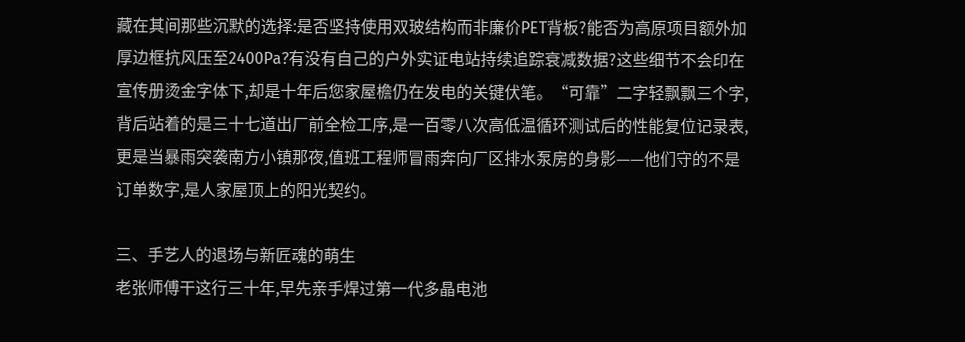藏在其间那些沉默的选择:是否坚持使用双玻结构而非廉价PET背板?能否为高原项目额外加厚边框抗风压至2400Pa?有没有自己的户外实证电站持续追踪衰减数据?这些细节不会印在宣传册烫金字体下,却是十年后您家屋檐仍在发电的关键伏笔。“可靠”二字轻飘飘三个字,背后站着的是三十七道出厂前全检工序,是一百零八次高低温循环测试后的性能复位记录表,更是当暴雨突袭南方小镇那夜,值班工程师冒雨奔向厂区排水泵房的身影——他们守的不是订单数字,是人家屋顶上的阳光契约。

三、手艺人的退场与新匠魂的萌生
老张师傅干这行三十年,早先亲手焊过第一代多晶电池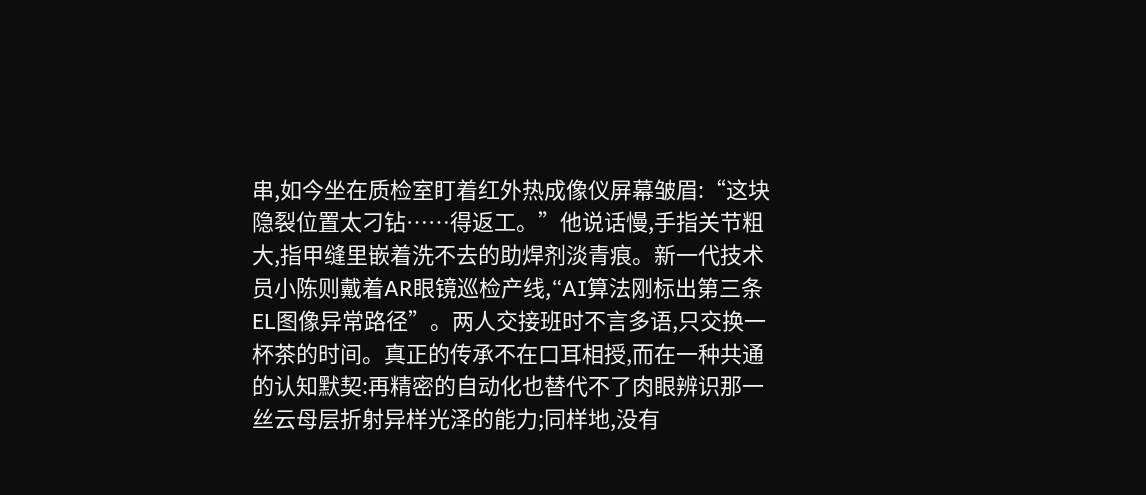串,如今坐在质检室盯着红外热成像仪屏幕皱眉:“这块隐裂位置太刁钻……得返工。”他说话慢,手指关节粗大,指甲缝里嵌着洗不去的助焊剂淡青痕。新一代技术员小陈则戴着AR眼镜巡检产线,“AI算法刚标出第三条EL图像异常路径”。两人交接班时不言多语,只交换一杯茶的时间。真正的传承不在口耳相授,而在一种共通的认知默契:再精密的自动化也替代不了肉眼辨识那一丝云母层折射异样光泽的能力;同样地,没有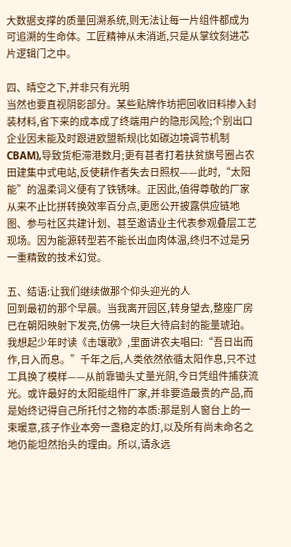大数据支撑的质量回溯系统,则无法让每一片组件都成为可追溯的生命体。工匠精神从未消逝,只是从掌纹刻进芯片逻辑门之中。

四、晴空之下,并非只有光明
当然也要直视阴影部分。某些贴牌作坊把回收旧料掺入封装材料,省下来的成本成了终端用户的隐形风险;个别出口企业因未能及时跟进欧盟新规(比如碳边境调节机制CBAM),导致货柜滞港数月;更有甚者打着扶贫旗号圈占农田建集中式电站,反使耕作者失去日照权——此时,“太阳能”的温柔词义便有了铁锈味。正因此,值得尊敬的厂家从来不止比拼转换效率百分点,更愿公开披露供应链地图、参与社区共建计划、甚至邀请业主代表参观叠层工艺现场。因为能源转型若不能长出血肉体温,终归不过是另一重精致的技术幻觉。

五、结语:让我们继续做那个仰头迎光的人
回到最初的那个早晨。当我离开园区,转身望去,整座厂房已在朝阳映射下发亮,仿佛一块巨大待启封的能量琥珀。我想起少年时读《击壤歌》,里面讲农夫唱曰:“吾日出而作,日入而息。”千年之后,人类依然依循太阳作息,只不过工具换了模样——从前靠锄头丈量光阴,今日凭组件捕获流光。或许最好的太阳能组件厂家,并非要造最贵的产品,而是始终记得自己所托付之物的本质:那是别人窗台上的一束暖意,孩子作业本旁一盏稳定的灯,以及所有尚未命名之地仍能坦然抬头的理由。所以,请永远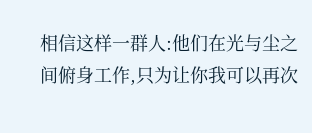相信这样一群人:他们在光与尘之间俯身工作,只为让你我可以再次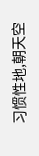习惯性地,朝天空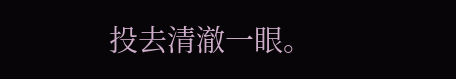投去清澈一眼。